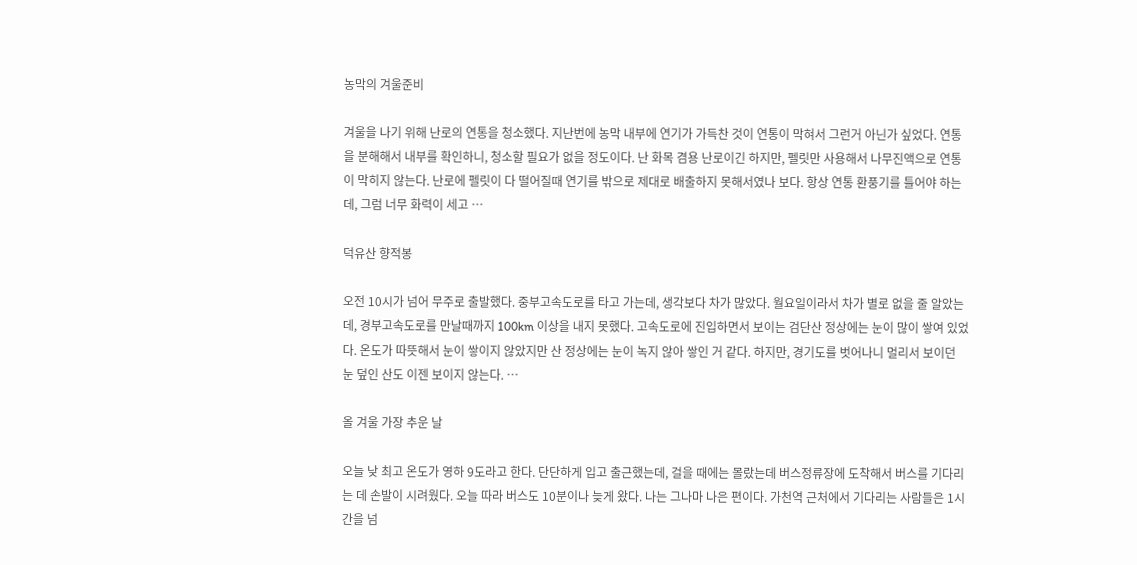농막의 겨울준비

겨울을 나기 위해 난로의 연통을 청소했다. 지난번에 농막 내부에 연기가 가득찬 것이 연통이 막혀서 그런거 아닌가 싶었다. 연통을 분해해서 내부를 확인하니, 청소할 필요가 없을 정도이다. 난 화목 겸용 난로이긴 하지만, 펠릿만 사용해서 나무진액으로 연통이 막히지 않는다. 난로에 펠릿이 다 떨어질때 연기를 밖으로 제대로 배출하지 못해서였나 보다. 항상 연통 환풍기를 틀어야 하는데, 그럼 너무 화력이 세고 …

덕유산 향적봉

오전 10시가 넘어 무주로 출발했다. 중부고속도로를 타고 가는데, 생각보다 차가 많았다. 월요일이라서 차가 별로 없을 줄 알았는데, 경부고속도로를 만날때까지 100km 이상을 내지 못했다. 고속도로에 진입하면서 보이는 검단산 정상에는 눈이 많이 쌓여 있었다. 온도가 따뜻해서 눈이 쌓이지 않았지만 산 정상에는 눈이 녹지 않아 쌓인 거 같다. 하지만, 경기도를 벗어나니 멀리서 보이던 눈 덮인 산도 이젠 보이지 않는다. …

올 겨울 가장 추운 날

오늘 낮 최고 온도가 영하 9도라고 한다. 단단하게 입고 출근했는데, 걸을 때에는 몰랐는데 버스정류장에 도착해서 버스를 기다리는 데 손발이 시려웠다. 오늘 따라 버스도 10분이나 늦게 왔다. 나는 그나마 나은 편이다. 가천역 근처에서 기다리는 사람들은 1시간을 넘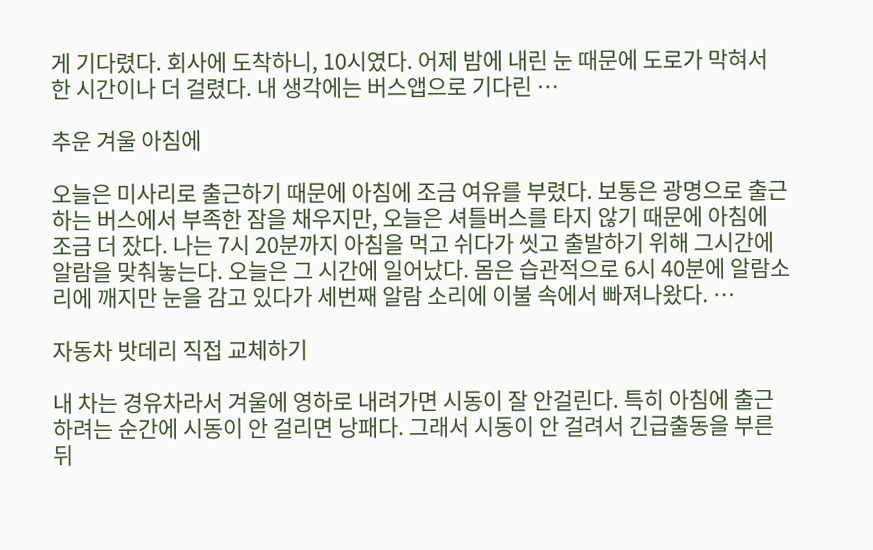게 기다렸다. 회사에 도착하니, 10시였다. 어제 밤에 내린 눈 때문에 도로가 막혀서 한 시간이나 더 걸렸다. 내 생각에는 버스앱으로 기다린 …

추운 겨울 아침에

오늘은 미사리로 출근하기 때문에 아침에 조금 여유를 부렸다. 보통은 광명으로 출근하는 버스에서 부족한 잠을 채우지만, 오늘은 셔틀버스를 타지 않기 때문에 아침에 조금 더 잤다. 나는 7시 20분까지 아침을 먹고 쉬다가 씻고 출발하기 위해 그시간에 알람을 맞춰놓는다. 오늘은 그 시간에 일어났다. 몸은 습관적으로 6시 40분에 알람소리에 깨지만 눈을 감고 있다가 세번째 알람 소리에 이불 속에서 빠져나왔다. …

자동차 밧데리 직접 교체하기

내 차는 경유차라서 겨울에 영하로 내려가면 시동이 잘 안걸린다. 특히 아침에 출근하려는 순간에 시동이 안 걸리면 낭패다. 그래서 시동이 안 걸려서 긴급출동을 부른 뒤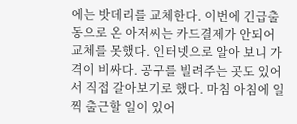에는 밧데리를 교체한다. 이번에 긴급출동으로 온 아저씨는 카드결제가 안되어 교체를 못했다. 인터넷으로 알아 보니 가격이 비싸다. 공구를 빌려주는 곳도 있어서 직접 갈아보기로 했다. 마침 아침에 일찍 출근할 일이 있어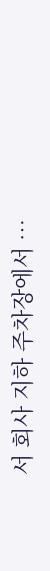서 회사 지하 주차장에서 …